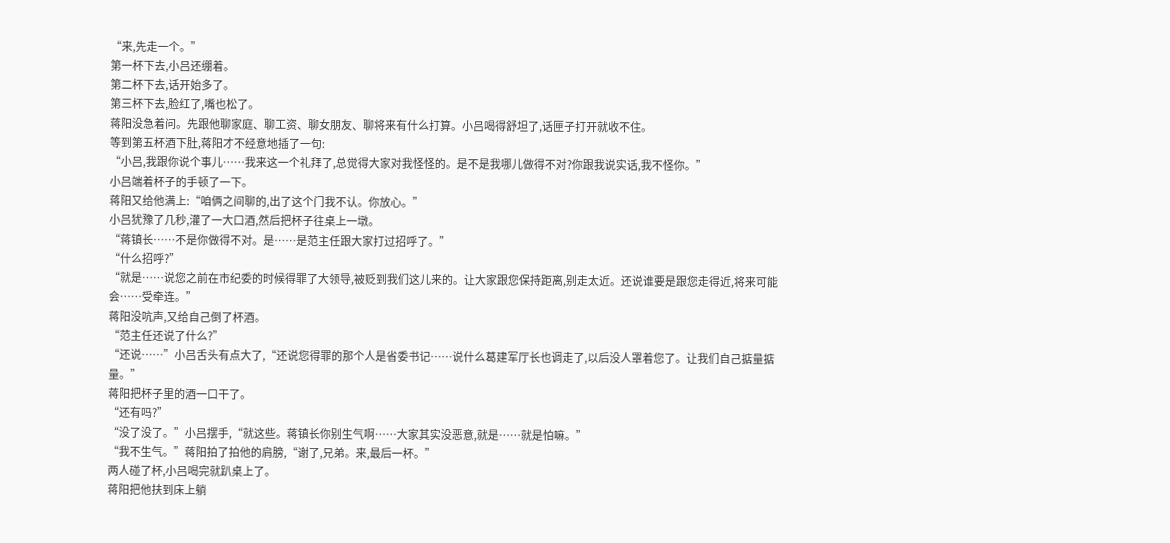“来,先走一个。”
第一杯下去,小吕还绷着。
第二杯下去,话开始多了。
第三杯下去,脸红了,嘴也松了。
蒋阳没急着问。先跟他聊家庭、聊工资、聊女朋友、聊将来有什么打算。小吕喝得舒坦了,话匣子打开就收不住。
等到第五杯酒下肚,蒋阳才不经意地插了一句:
“小吕,我跟你说个事儿……我来这一个礼拜了,总觉得大家对我怪怪的。是不是我哪儿做得不对?你跟我说实话,我不怪你。”
小吕端着杯子的手顿了一下。
蒋阳又给他满上:“咱俩之间聊的,出了这个门我不认。你放心。”
小吕犹豫了几秒,灌了一大口酒,然后把杯子往桌上一墩。
“蒋镇长……不是你做得不对。是……是范主任跟大家打过招呼了。”
“什么招呼?”
“就是……说您之前在市纪委的时候得罪了大领导,被贬到我们这儿来的。让大家跟您保持距离,别走太近。还说谁要是跟您走得近,将来可能会……受牵连。”
蒋阳没吭声,又给自己倒了杯酒。
“范主任还说了什么?”
“还说……”小吕舌头有点大了,“还说您得罪的那个人是省委书记……说什么葛建军厅长也调走了,以后没人罩着您了。让我们自己掂量掂量。”
蒋阳把杯子里的酒一口干了。
“还有吗?”
“没了没了。”小吕摆手,“就这些。蒋镇长你别生气啊……大家其实没恶意,就是……就是怕嘛。”
“我不生气。”蒋阳拍了拍他的肩膀,“谢了,兄弟。来,最后一杯。”
两人碰了杯,小吕喝完就趴桌上了。
蒋阳把他扶到床上躺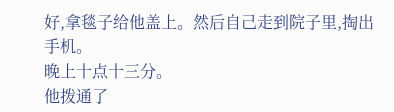好,拿毯子给他盖上。然后自己走到院子里,掏出手机。
晚上十点十三分。
他拨通了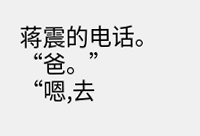蒋震的电话。
“爸。”
“嗯,去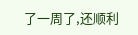了一周了,还顺利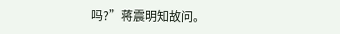吗?”蒋震明知故问。